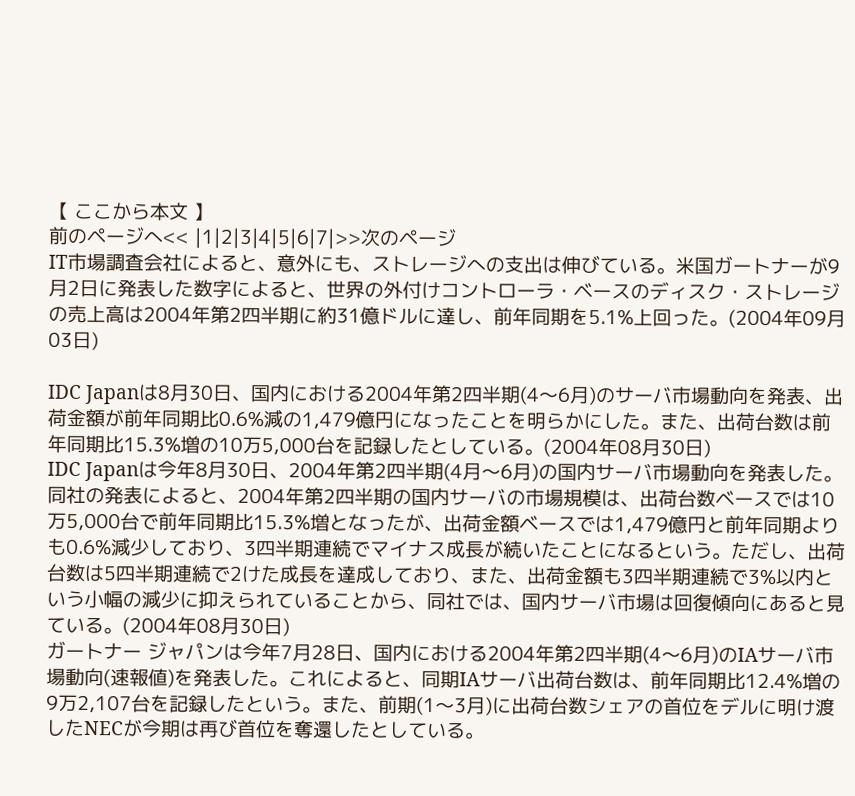【 ここから本文 】
前のページへ<< |1|2|3|4|5|6|7|>>次のページ
IT市場調査会社によると、意外にも、ストレージへの支出は伸びている。米国ガートナーが9月2日に発表した数字によると、世界の外付けコントローラ・ベースのディスク・ストレージの売上高は2004年第2四半期に約31億ドルに達し、前年同期を5.1%上回った。(2004年09月03日)

IDC Japanは8月30日、国内における2004年第2四半期(4〜6月)のサーバ市場動向を発表、出荷金額が前年同期比0.6%減の1,479億円になったことを明らかにした。また、出荷台数は前年同期比15.3%増の10万5,000台を記録したとしている。(2004年08月30日)
IDC Japanは今年8月30日、2004年第2四半期(4月〜6月)の国内サーバ市場動向を発表した。同社の発表によると、2004年第2四半期の国内サーバの市場規模は、出荷台数ベースでは10万5,000台で前年同期比15.3%増となったが、出荷金額ベースでは1,479億円と前年同期よりも0.6%減少しており、3四半期連続でマイナス成長が続いたことになるという。ただし、出荷台数は5四半期連続で2けた成長を達成しており、また、出荷金額も3四半期連続で3%以内という小幅の減少に抑えられていることから、同社では、国内サーバ市場は回復傾向にあると見ている。(2004年08月30日)
ガートナー ジャパンは今年7月28日、国内における2004年第2四半期(4〜6月)のIAサーバ市場動向(速報値)を発表した。これによると、同期IAサーバ出荷台数は、前年同期比12.4%増の9万2,107台を記録したという。また、前期(1〜3月)に出荷台数シェアの首位をデルに明け渡したNECが今期は再び首位を奪還したとしている。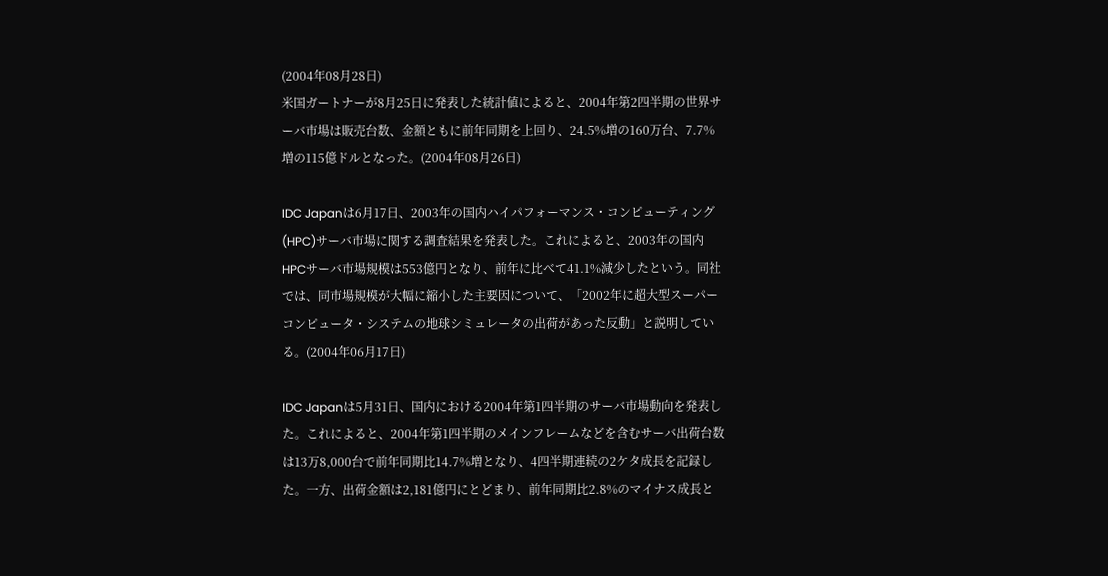(2004年08月28日)
米国ガートナーが8月25日に発表した統計値によると、2004年第2四半期の世界サーバ市場は販売台数、金額ともに前年同期を上回り、24.5%増の160万台、7.7%増の115億ドルとなった。(2004年08月26日)

IDC Japanは6月17日、2003年の国内ハイパフォーマンス・コンピューティング(HPC)サーバ市場に関する調査結果を発表した。これによると、2003年の国内HPCサーバ市場規模は553億円となり、前年に比べて41.1%減少したという。同社では、同市場規模が大幅に縮小した主要因について、「2002年に超大型スーパーコンピュータ・システムの地球シミュレータの出荷があった反動」と説明している。(2004年06月17日)

IDC Japanは5月31日、国内における2004年第1四半期のサーバ市場動向を発表した。これによると、2004年第1四半期のメインフレームなどを含むサーバ出荷台数は13万8,000台で前年同期比14.7%増となり、4四半期連続の2ケタ成長を記録した。一方、出荷金額は2,181億円にとどまり、前年同期比2.8%のマイナス成長と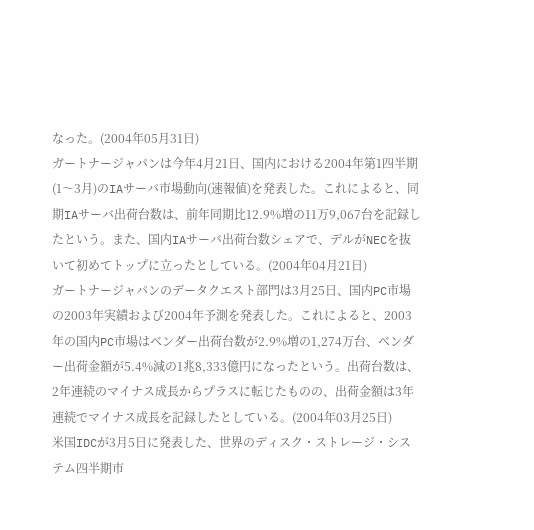なった。(2004年05月31日)
ガートナージャパンは今年4月21日、国内における2004年第1四半期(1〜3月)のIAサーバ市場動向(速報値)を発表した。これによると、同期IAサーバ出荷台数は、前年同期比12.9%増の11万9,067台を記録したという。また、国内IAサーバ出荷台数シェアで、デルがNECを抜いて初めてトップに立ったとしている。(2004年04月21日)
ガートナージャパンのデータクエスト部門は3月25日、国内PC市場の2003年実績および2004年予測を発表した。これによると、2003年の国内PC市場はベンダー出荷台数が2.9%増の1,274万台、ベンダー出荷金額が5.4%減の1兆8,333億円になったという。出荷台数は、2年連続のマイナス成長からプラスに転じたものの、出荷金額は3年連続でマイナス成長を記録したとしている。(2004年03月25日)
米国IDCが3月5日に発表した、世界のディスク・ストレージ・システム四半期市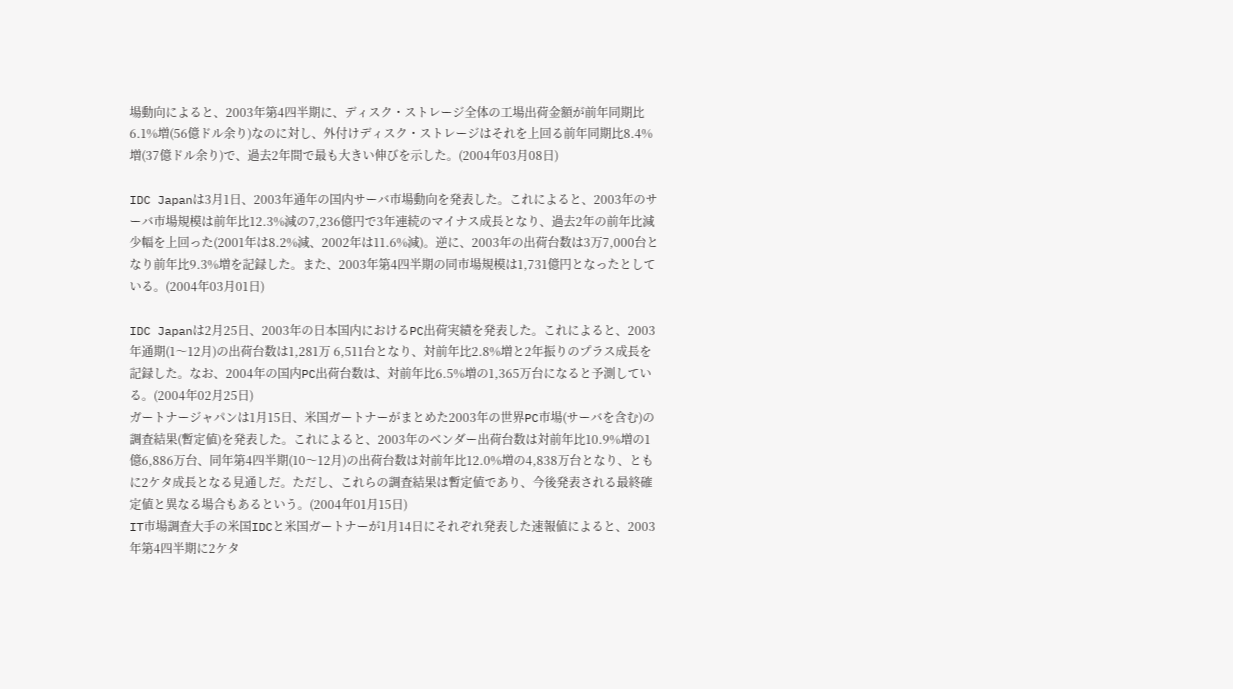場動向によると、2003年第4四半期に、ディスク・ストレージ全体の工場出荷金額が前年同期比6.1%増(56億ドル余り)なのに対し、外付けディスク・ストレージはそれを上回る前年同期比8.4%増(37億ドル余り)で、過去2年間で最も大きい伸びを示した。(2004年03月08日)

IDC Japanは3月1日、2003年通年の国内サーバ市場動向を発表した。これによると、2003年のサーバ市場規模は前年比12.3%減の7,236億円で3年連続のマイナス成長となり、過去2年の前年比減少幅を上回った(2001年は8.2%減、2002年は11.6%減)。逆に、2003年の出荷台数は3万7,000台となり前年比9.3%増を記録した。また、2003年第4四半期の同市場規模は1,731億円となったとしている。(2004年03月01日)

IDC Japanは2月25日、2003年の日本国内におけるPC出荷実績を発表した。これによると、2003年通期(1〜12月)の出荷台数は1,281万 6,511台となり、対前年比2.8%増と2年振りのプラス成長を記録した。なお、2004年の国内PC出荷台数は、対前年比6.5%増の1,365万台になると予測している。(2004年02月25日)
ガートナージャパンは1月15日、米国ガートナーがまとめた2003年の世界PC市場(サーバを含む)の調査結果(暫定値)を発表した。これによると、2003年のベンダー出荷台数は対前年比10.9%増の1億6,886万台、同年第4四半期(10〜12月)の出荷台数は対前年比12.0%増の4,838万台となり、ともに2ケタ成長となる見通しだ。ただし、これらの調査結果は暫定値であり、今後発表される最終確定値と異なる場合もあるという。(2004年01月15日)
IT市場調査大手の米国IDCと米国ガートナーが1月14日にそれぞれ発表した速報値によると、2003年第4四半期に2ケタ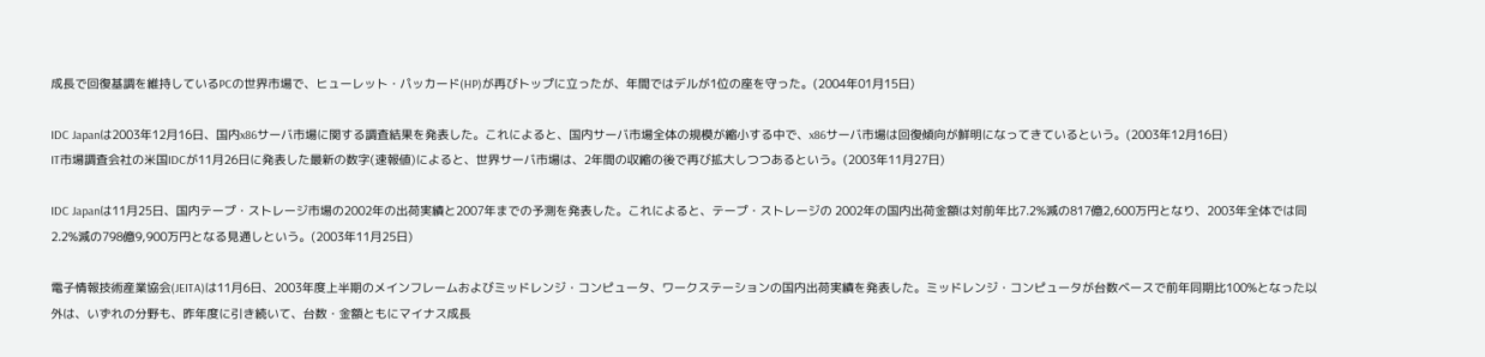成長で回復基調を維持しているPCの世界市場で、ヒューレット・パッカード(HP)が再びトップに立ったが、年間ではデルが1位の座を守った。(2004年01月15日)

IDC Japanは2003年12月16日、国内x86サーバ市場に関する調査結果を発表した。これによると、国内サーバ市場全体の規模が縮小する中で、x86サーバ市場は回復傾向が鮮明になってきているという。(2003年12月16日)
IT市場調査会社の米国IDCが11月26日に発表した最新の数字(速報値)によると、世界サーバ市場は、2年間の収縮の後で再び拡大しつつあるという。(2003年11月27日)

IDC Japanは11月25日、国内テープ・ストレージ市場の2002年の出荷実績と2007年までの予測を発表した。これによると、テープ・ストレージの 2002年の国内出荷金額は対前年比7.2%減の817億2,600万円となり、2003年全体では同2.2%減の798億9,900万円となる見通しという。(2003年11月25日)

電子情報技術産業協会(JEITA)は11月6日、2003年度上半期のメインフレームおよびミッドレンジ・コンピュータ、ワークステーションの国内出荷実績を発表した。ミッドレンジ・コンピュータが台数ベースで前年同期比100%となった以外は、いずれの分野も、昨年度に引き続いて、台数・金額ともにマイナス成長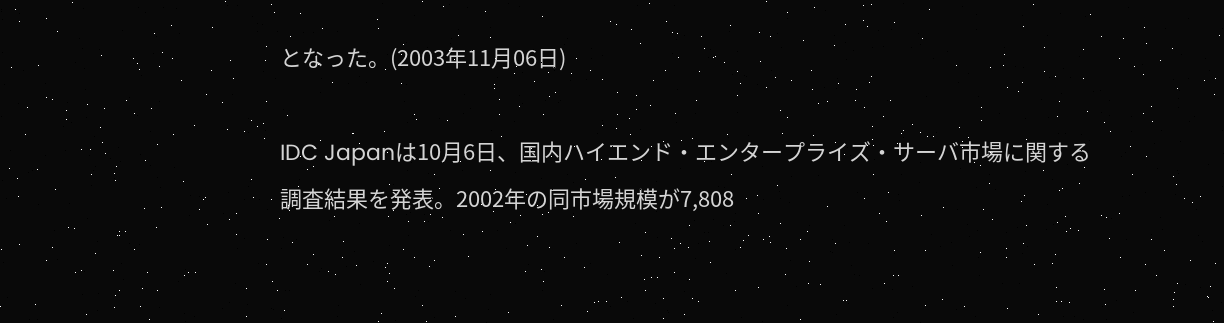となった。(2003年11月06日)

IDC Japanは10月6日、国内ハイエンド・エンタープライズ・サーバ市場に関する調査結果を発表。2002年の同市場規模が7,808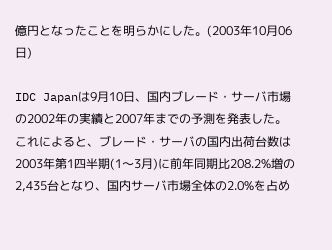億円となったことを明らかにした。(2003年10月06日)

IDC Japanは9月10日、国内ブレード・サーバ市場の2002年の実績と2007年までの予測を発表した。これによると、ブレード・サーバの国内出荷台数は2003年第1四半期(1〜3月)に前年同期比208.2%増の2,435台となり、国内サーバ市場全体の2.0%を占め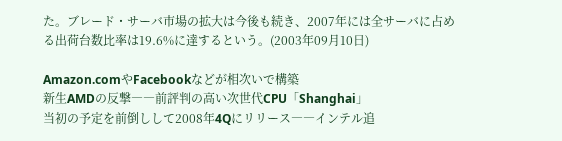た。ブレード・サーバ市場の拡大は今後も続き、2007年には全サーバに占める出荷台数比率は19.6%に達するという。(2003年09月10日)

Amazon.comやFacebookなどが相次いで構築
新生AMDの反撃――前評判の高い次世代CPU「Shanghai」
当初の予定を前倒しして2008年4Qにリリース――インテル追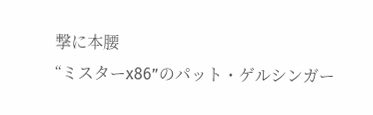撃に本腰
“ミスターx86”のパット・ゲルシンガー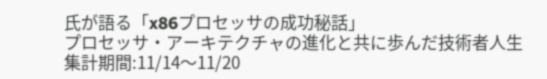氏が語る「x86プロセッサの成功秘話」
プロセッサ・アーキテクチャの進化と共に歩んだ技術者人生
集計期間:11/14〜11/20